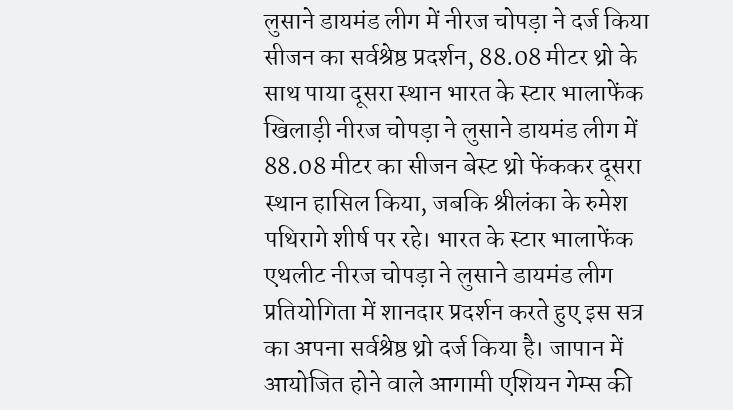लुसाने डायमंड लीग में नीरज चोपड़ा ने दर्ज किया सीजन का सर्वश्रेष्ठ प्रदर्शन, 88.08 मीटर थ्रो के साथ पाया दूसरा स्थान भारत के स्टार भालाफेंक खिलाड़ी नीरज चोपड़ा ने लुसाने डायमंड लीग में 88.08 मीटर का सीजन बेस्ट थ्रो फेंककर दूसरा स्थान हासिल किया, जबकि श्रीलंका के रुमेश पथिरागे शीर्ष पर रहे। भारत के स्टार भालाफेंक एथलीट नीरज चोपड़ा ने लुसाने डायमंड लीग प्रतियोगिता में शानदार प्रदर्शन करते हुए इस सत्र का अपना सर्वश्रेष्ठ थ्रो दर्ज किया है। जापान में आयोजित होने वाले आगामी एशियन गेम्स की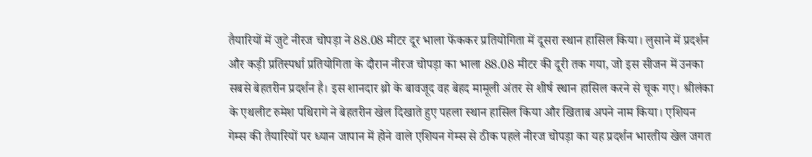तैयारियों में जुटे नीरज चोपड़ा ने 88.08 मीटर दूर भाला फेंककर प्रतियोगिता में दूसरा स्थान हासिल किया। लुसाने में प्रदर्शन और कड़ी प्रतिस्पर्धा प्रतियोगिता के दौरान नीरज चोपड़ा का भाला 88.08 मीटर की दूरी तक गया, जो इस सीजन में उनका सबसे बेहतरीन प्रदर्शन है। इस शानदार थ्रो के बावजूद वह बेहद मामूली अंतर से शीर्ष स्थान हासिल करने से चूक गए। श्रीलंका के एथलीट रुमेश पथिरागे ने बेहतरीन खेल दिखाते हुए पहला स्थान हासिल किया और खिताब अपने नाम किया। एशियन गेम्स की तैयारियों पर ध्यान जापान में होने वाले एशियन गेम्स से ठीक पहले नीरज चोपड़ा का यह प्रदर्शन भारतीय खेल जगत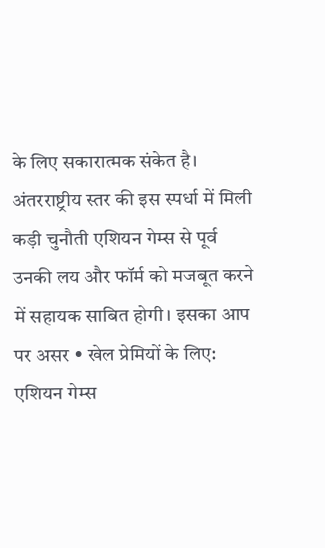के लिए सकारात्मक संकेत है। अंतरराष्ट्रीय स्तर की इस स्पर्धा में मिली कड़ी चुनौती एशियन गेम्स से पूर्व उनकी लय और फॉर्म को मजबूत करने में सहायक साबित होगी। इसका आप पर असर • खेल प्रेमियों के लिए: एशियन गेम्स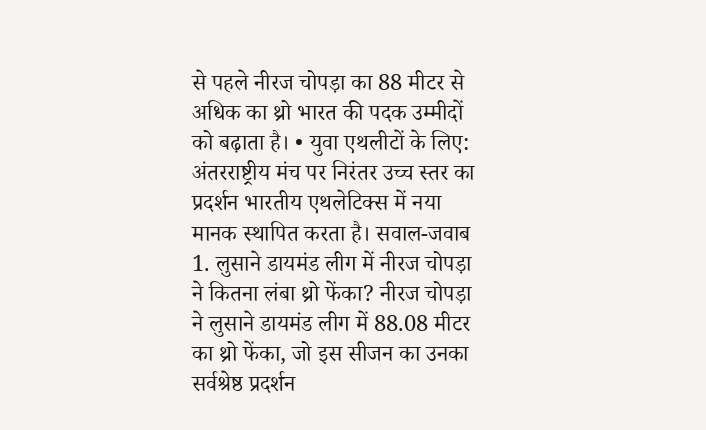से पहले नीरज चोपड़ा का 88 मीटर से अधिक का थ्रो भारत की पदक उम्मीदों को बढ़ाता है। • युवा एथलीटों के लिए: अंतरराष्ट्रीय मंच पर निरंतर उच्च स्तर का प्रदर्शन भारतीय एथलेटिक्स में नया मानक स्थापित करता है। सवाल-जवाब 1. लुसाने डायमंड लीग में नीरज चोपड़ा ने कितना लंबा थ्रो फेंका? नीरज चोपड़ा ने लुसाने डायमंड लीग में 88.08 मीटर का थ्रो फेंका, जो इस सीजन का उनका सर्वश्रेष्ठ प्रदर्शन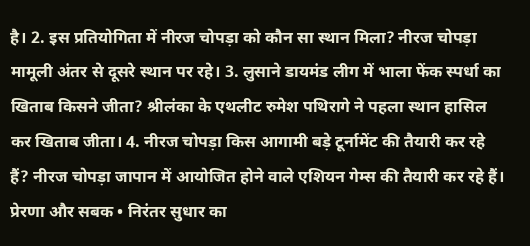है। 2. इस प्रतियोगिता में नीरज चोपड़ा को कौन सा स्थान मिला? नीरज चोपड़ा मामूली अंतर से दूसरे स्थान पर रहे। 3. लुसाने डायमंड लीग में भाला फेंक स्पर्धा का खिताब किसने जीता? श्रीलंका के एथलीट रुमेश पथिरागे ने पहला स्थान हासिल कर खिताब जीता। 4. नीरज चोपड़ा किस आगामी बड़े टूर्नामेंट की तैयारी कर रहे हैं? नीरज चोपड़ा जापान में आयोजित होने वाले एशियन गेम्स की तैयारी कर रहे हैं। प्रेरणा और सबक • निरंतर सुधार का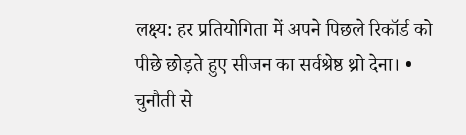लक्ष्य: हर प्रतियोगिता में अपने पिछले रिकॉर्ड को पीछे छोड़ते हुए सीजन का सर्वश्रेष्ठ थ्रो देना। • चुनौती से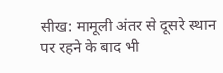सीख: मामूली अंतर से दूसरे स्थान पर रहने के बाद भी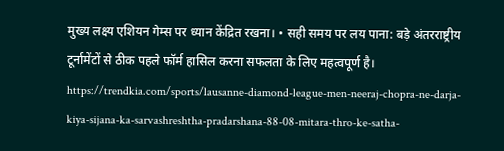मुख्य लक्ष्य एशियन गेम्स पर ध्यान केंद्रित रखना। • सही समय पर लय पाना: बड़े अंतरराष्ट्रीय टूर्नामेंटों से ठीक पहले फॉर्म हासिल करना सफलता के लिए महत्वपूर्ण है। https://trendkia.com/sports/lausanne-diamond-league-men-neeraj-chopra-ne-darja-kiya-sijana-ka-sarvashreshtha-pradarshana-88-08-mitara-thro-ke-satha-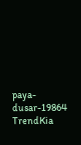paya-dusar-19864 TrendKia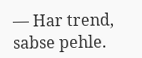— Har trend, sabse pehle.